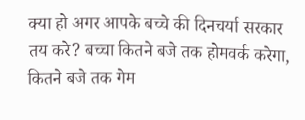क्या हो अगर आपके बच्चे की दिनचर्या सरकार तय करे? बच्चा कितने बजे तक होमवर्क करेगा, कितने बजे तक गेम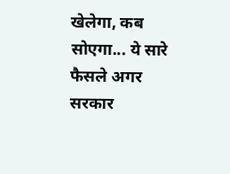खेलेगा, कब सोएगा... ये सारे फैसले अगर सरकार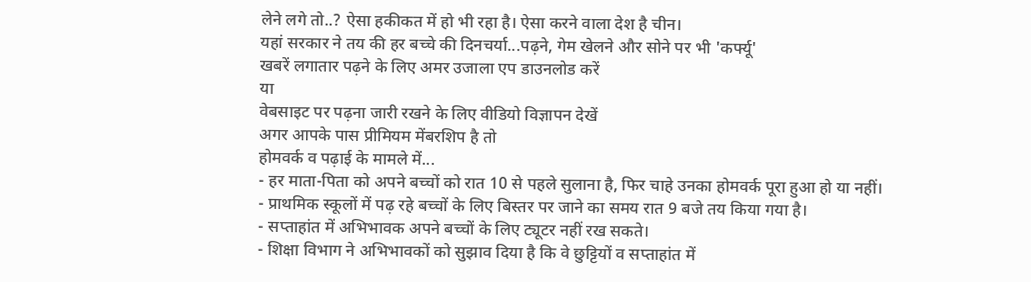लेने लगे तो..? ऐसा हकीकत में हो भी रहा है। ऐसा करने वाला देश है चीन।
यहां सरकार ने तय की हर बच्चे की दिनचर्या...पढ़ने, गेम खेलने और सोने पर भी 'कर्फ्यू'
खबरें लगातार पढ़ने के लिए अमर उजाला एप डाउनलोड करें
या
वेबसाइट पर पढ़ना जारी रखने के लिए वीडियो विज्ञापन देखें
अगर आपके पास प्रीमियम मेंबरशिप है तो
होमवर्क व पढ़ाई के मामले में...
- हर माता-पिता को अपने बच्चों को रात 10 से पहले सुलाना है, फिर चाहे उनका होमवर्क पूरा हुआ हो या नहीं।
- प्राथमिक स्कूलों में पढ़ रहे बच्चों के लिए बिस्तर पर जाने का समय रात 9 बजे तय किया गया है।
- सप्ताहांत में अभिभावक अपने बच्चों के लिए ट्यूटर नहीं रख सकते।
- शिक्षा विभाग ने अभिभावकों को सुझाव दिया है कि वे छुट्टियों व सप्ताहांत में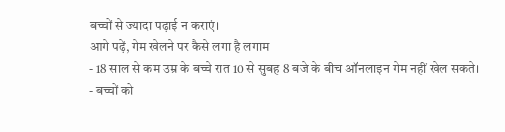बच्चों से ज्यादा पढ़ाई न कराएं।
आगे पढ़ें, गेम खेलने पर कैसे लगा है लगाम
- 18 साल से कम उम्र के बच्चे रात 10 से सुबह 8 बजे के बीच ऑनलाइन गेम नहीं खेल सकते।
- बच्चों को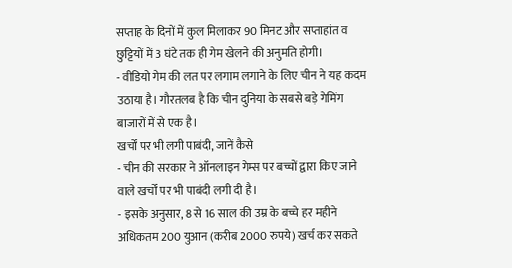सप्ताह के दिनों में कुल मिलाकर 90 मिनट और सप्ताहांत व छुट्टियों में 3 घंटे तक ही गेम खेलने की अनुमति होगी।
- वीडियो गेम की लत पर लगाम लगाने के लिए चीन ने यह कदम उठाया है। गौरतलब है कि चीन दुनिया के सबसे बड़े गेमिंग बाजारों में से एक है।
खर्चों पर भी लगी पाबंदी, जानें कैसे
- चीन की सरकार ने ऑनलाइन गेम्स पर बच्चों द्वारा किए जाने वाले खर्चों पर भी पाबंदी लगी दी है।
- इसके अनुसार, 8 से 16 साल की उम्र के बच्चे हर महीने अधिकतम 200 युआन (करीब 2000 रुपये) खर्च कर सकते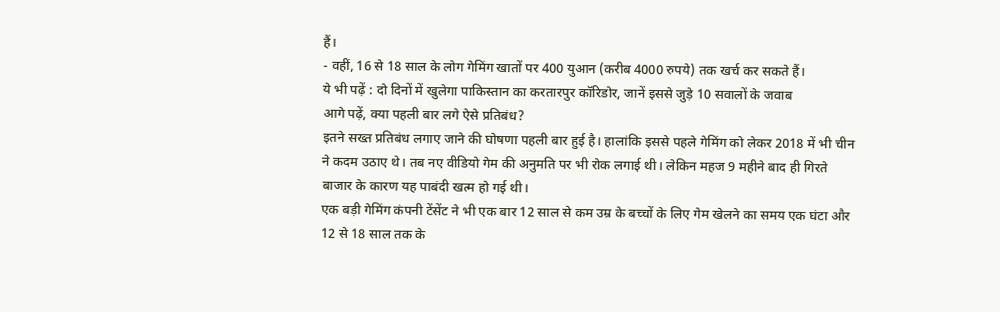हैं।
- वहीं, 16 से 18 साल के लोग गेमिंग खातों पर 400 युआन (करीब 4000 रुपये) तक खर्च कर सकते हैं।
ये भी पढ़ें : दो दिनों में खुलेगा पाकिस्तान का करतारपुर कॉरिडोर, जानें इससे जुड़े 10 सवालों के जवाब
आगे पढ़ें, क्या पहली बार लगे ऐसे प्रतिबंध?
इतने सख्त प्रतिबंध लगाए जाने की घोषणा पहली बार हुई है। हालांकि इससे पहले गेमिंग को लेकर 2018 में भी चीन ने कदम उठाए थे। तब नए वीडियो गेम की अनुमति पर भी रोक लगाई थी। लेकिन महज 9 महीने बाद ही गिरते बाजार के कारण यह पाबंदी खत्म हो गई थी।
एक बड़ी गेमिंग कंपनी टेंसेंट ने भी एक बार 12 साल से कम उम्र के बच्चों के लिए गेम खेलने का समय एक घंटा और 12 से 18 साल तक के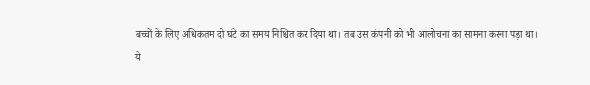बच्चों के लिए अधिकतम दो घंटे का समय निश्चित कर दिया था। तब उस कंपनी को भी आलोचना का सामना करना पड़ा था।
ये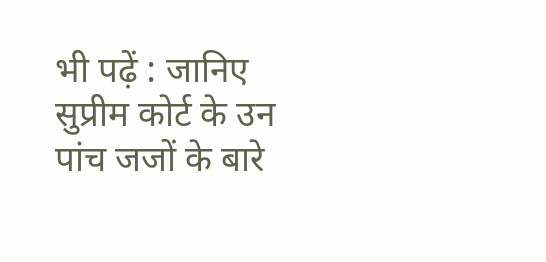भी पढ़ें : जानिए सुप्रीम कोर्ट के उन पांच जजों के बारे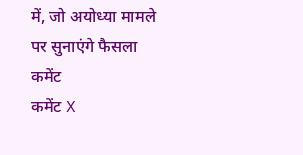में, जो अयोध्या मामले पर सुनाएंगे फैसला
कमेंट
कमेंट X